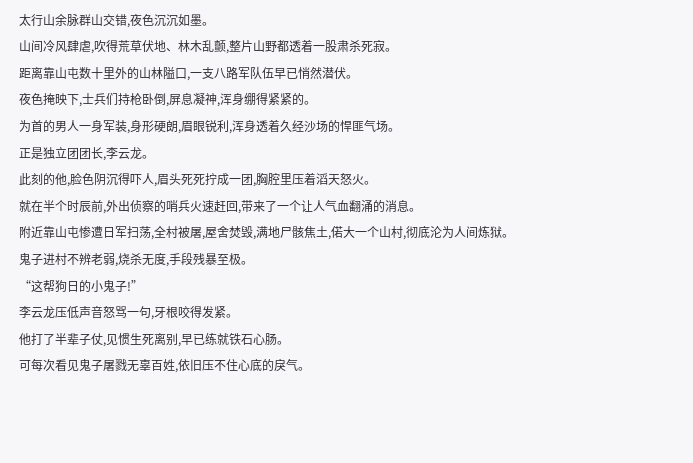太行山余脉群山交错,夜色沉沉如墨。
山间冷风肆虐,吹得荒草伏地、林木乱颤,整片山野都透着一股肃杀死寂。
距离靠山屯数十里外的山林隘口,一支八路军队伍早已悄然潜伏。
夜色掩映下,士兵们持枪卧倒,屏息凝神,浑身绷得紧紧的。
为首的男人一身军装,身形硬朗,眉眼锐利,浑身透着久经沙场的悍匪气场。
正是独立团团长,李云龙。
此刻的他,脸色阴沉得吓人,眉头死死拧成一团,胸腔里压着滔天怒火。
就在半个时辰前,外出侦察的哨兵火速赶回,带来了一个让人气血翻涌的消息。
附近靠山屯惨遭日军扫荡,全村被屠,屋舍焚毁,满地尸骸焦土,偌大一个山村,彻底沦为人间炼狱。
鬼子进村不辨老弱,烧杀无度,手段残暴至极。
“这帮狗日的小鬼子!”
李云龙压低声音怒骂一句,牙根咬得发紧。
他打了半辈子仗,见惯生死离别,早已练就铁石心肠。
可每次看见鬼子屠戮无辜百姓,依旧压不住心底的戾气。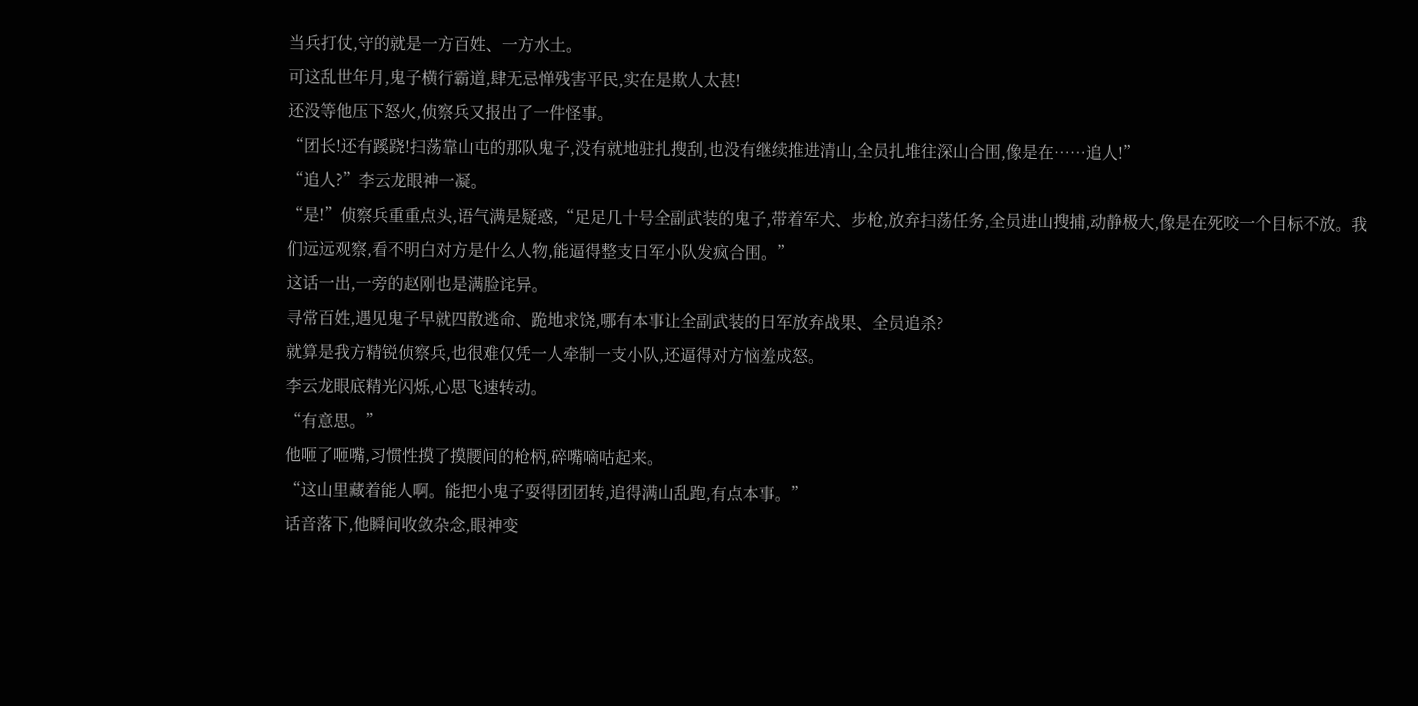当兵打仗,守的就是一方百姓、一方水土。
可这乱世年月,鬼子横行霸道,肆无忌惮残害平民,实在是欺人太甚!
还没等他压下怒火,侦察兵又报出了一件怪事。
“团长!还有蹊跷!扫荡靠山屯的那队鬼子,没有就地驻扎搜刮,也没有继续推进清山,全员扎堆往深山合围,像是在……追人!”
“追人?”李云龙眼神一凝。
“是!”侦察兵重重点头,语气满是疑惑,“足足几十号全副武装的鬼子,带着军犬、步枪,放弃扫荡任务,全员进山搜捕,动静极大,像是在死咬一个目标不放。我们远远观察,看不明白对方是什么人物,能逼得整支日军小队发疯合围。”
这话一出,一旁的赵刚也是满脸诧异。
寻常百姓,遇见鬼子早就四散逃命、跪地求饶,哪有本事让全副武装的日军放弃战果、全员追杀?
就算是我方精锐侦察兵,也很难仅凭一人牵制一支小队,还逼得对方恼羞成怒。
李云龙眼底精光闪烁,心思飞速转动。
“有意思。”
他咂了咂嘴,习惯性摸了摸腰间的枪柄,碎嘴嘀咕起来。
“这山里藏着能人啊。能把小鬼子耍得团团转,追得满山乱跑,有点本事。”
话音落下,他瞬间收敛杂念,眼神变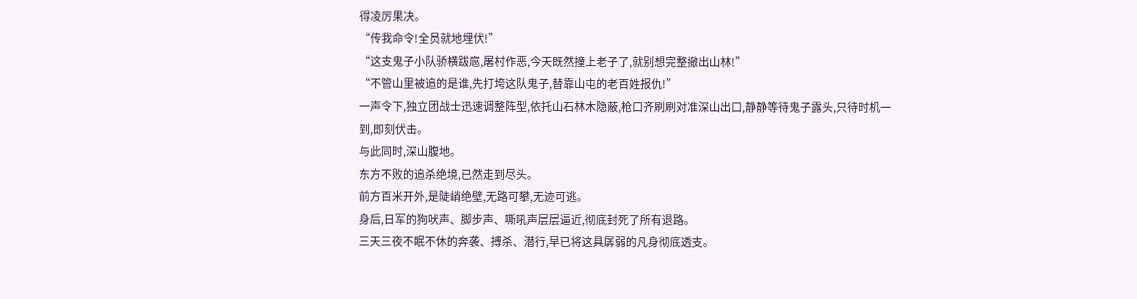得凌厉果决。
“传我命令!全员就地埋伏!”
“这支鬼子小队骄横跋扈,屠村作恶,今天既然撞上老子了,就别想完整撤出山林!”
“不管山里被追的是谁,先打垮这队鬼子,替靠山屯的老百姓报仇!”
一声令下,独立团战士迅速调整阵型,依托山石林木隐蔽,枪口齐刷刷对准深山出口,静静等待鬼子露头,只待时机一到,即刻伏击。
与此同时,深山腹地。
东方不败的追杀绝境,已然走到尽头。
前方百米开外,是陡峭绝壁,无路可攀,无迹可逃。
身后,日军的狗吠声、脚步声、嘶吼声层层逼近,彻底封死了所有退路。
三天三夜不眠不休的奔袭、搏杀、潜行,早已将这具孱弱的凡身彻底透支。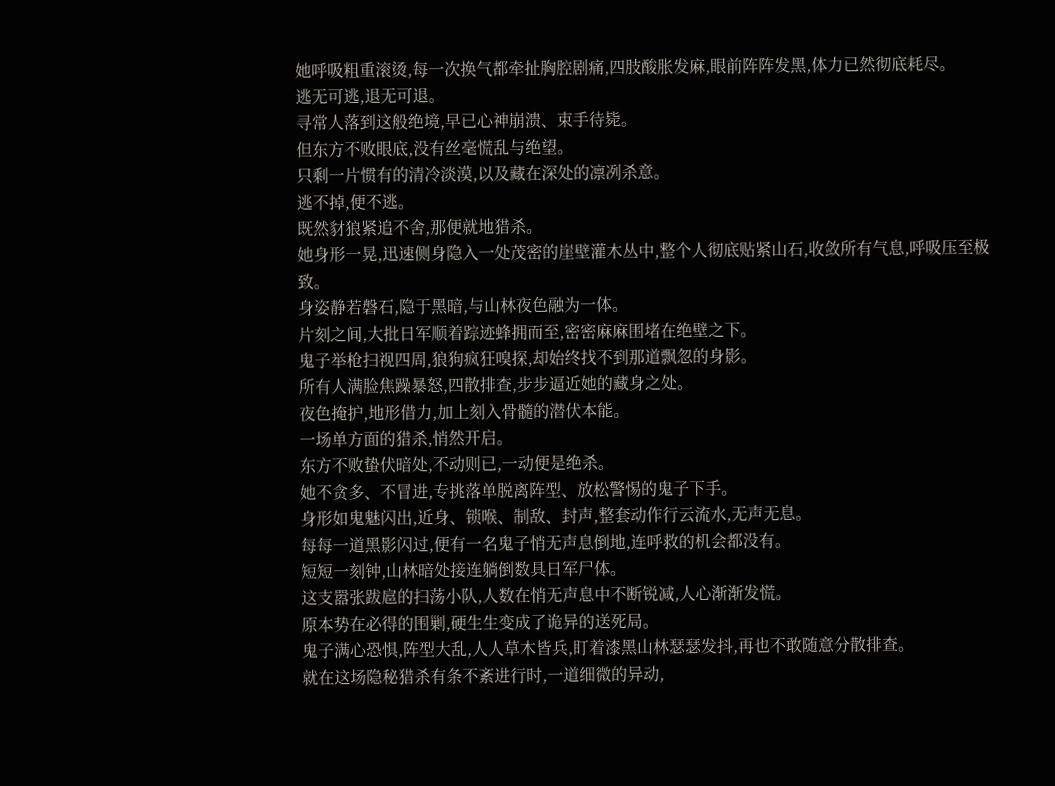她呼吸粗重滚烫,每一次换气都牵扯胸腔剧痛,四肢酸胀发麻,眼前阵阵发黑,体力已然彻底耗尽。
逃无可逃,退无可退。
寻常人落到这般绝境,早已心神崩溃、束手待毙。
但东方不败眼底,没有丝毫慌乱与绝望。
只剩一片惯有的清冷淡漠,以及藏在深处的凛冽杀意。
逃不掉,便不逃。
既然豺狼紧追不舍,那便就地猎杀。
她身形一晃,迅速侧身隐入一处茂密的崖壁灌木丛中,整个人彻底贴紧山石,收敛所有气息,呼吸压至极致。
身姿静若磐石,隐于黑暗,与山林夜色融为一体。
片刻之间,大批日军顺着踪迹蜂拥而至,密密麻麻围堵在绝壁之下。
鬼子举枪扫视四周,狼狗疯狂嗅探,却始终找不到那道飘忽的身影。
所有人满脸焦躁暴怒,四散排查,步步逼近她的藏身之处。
夜色掩护,地形借力,加上刻入骨髓的潜伏本能。
一场单方面的猎杀,悄然开启。
东方不败蛰伏暗处,不动则已,一动便是绝杀。
她不贪多、不冒进,专挑落单脱离阵型、放松警惕的鬼子下手。
身形如鬼魅闪出,近身、锁喉、制敌、封声,整套动作行云流水,无声无息。
每每一道黑影闪过,便有一名鬼子悄无声息倒地,连呼救的机会都没有。
短短一刻钟,山林暗处接连躺倒数具日军尸体。
这支嚣张跋扈的扫荡小队,人数在悄无声息中不断锐减,人心渐渐发慌。
原本势在必得的围剿,硬生生变成了诡异的送死局。
鬼子满心恐惧,阵型大乱,人人草木皆兵,盯着漆黑山林瑟瑟发抖,再也不敢随意分散排查。
就在这场隐秘猎杀有条不紊进行时,一道细微的异动,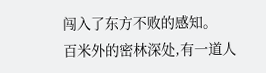闯入了东方不败的感知。
百米外的密林深处,有一道人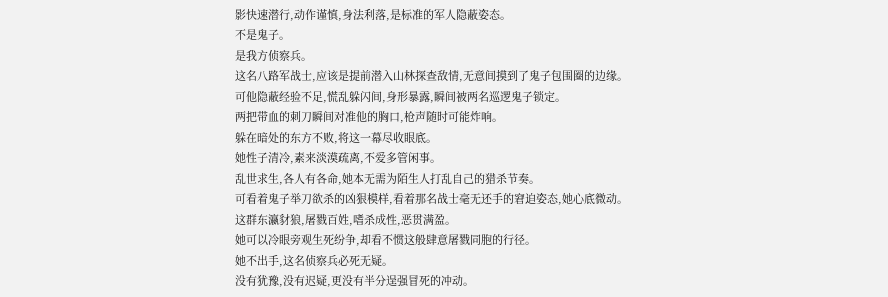影快速潜行,动作谨慎,身法利落,是标准的军人隐蔽姿态。
不是鬼子。
是我方侦察兵。
这名八路军战士,应该是提前潜入山林探查敌情,无意间摸到了鬼子包围圈的边缘。
可他隐蔽经验不足,慌乱躲闪间,身形暴露,瞬间被两名巡逻鬼子锁定。
两把带血的刺刀瞬间对准他的胸口,枪声随时可能炸响。
躲在暗处的东方不败,将这一幕尽收眼底。
她性子清冷,素来淡漠疏离,不爱多管闲事。
乱世求生,各人有各命,她本无需为陌生人打乱自己的猎杀节奏。
可看着鬼子举刀欲杀的凶狠模样,看着那名战士毫无还手的窘迫姿态,她心底微动。
这群东瀛豺狼,屠戮百姓,嗜杀成性,恶贯满盈。
她可以冷眼旁观生死纷争,却看不惯这般肆意屠戮同胞的行径。
她不出手,这名侦察兵必死无疑。
没有犹豫,没有迟疑,更没有半分逞强冒死的冲动。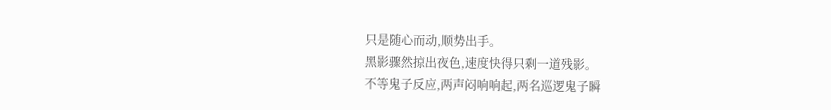只是随心而动,顺势出手。
黑影骤然掠出夜色,速度快得只剩一道残影。
不等鬼子反应,两声闷响响起,两名巡逻鬼子瞬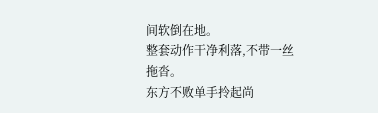间软倒在地。
整套动作干净利落,不带一丝拖沓。
东方不败单手拎起尚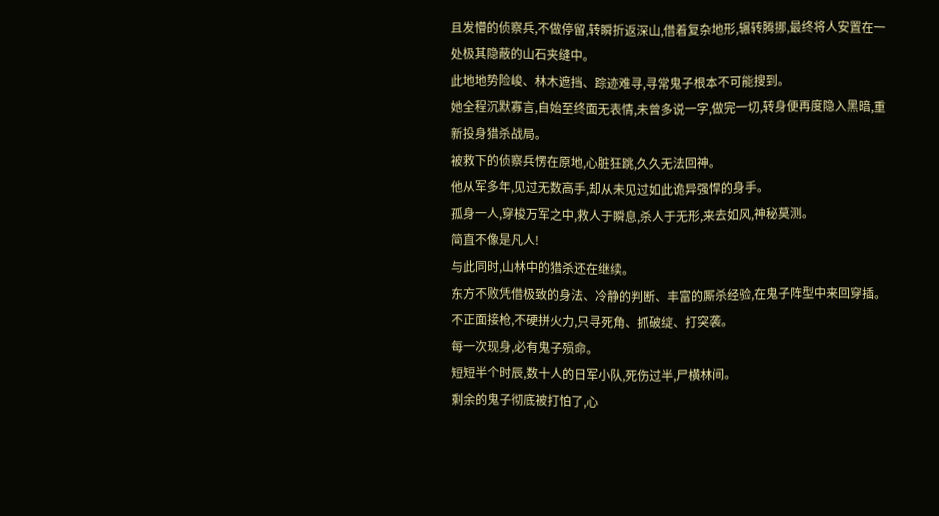且发懵的侦察兵,不做停留,转瞬折返深山,借着复杂地形,辗转腾挪,最终将人安置在一处极其隐蔽的山石夹缝中。
此地地势险峻、林木遮挡、踪迹难寻,寻常鬼子根本不可能搜到。
她全程沉默寡言,自始至终面无表情,未曾多说一字,做完一切,转身便再度隐入黑暗,重新投身猎杀战局。
被救下的侦察兵愣在原地,心脏狂跳,久久无法回神。
他从军多年,见过无数高手,却从未见过如此诡异强悍的身手。
孤身一人,穿梭万军之中,救人于瞬息,杀人于无形,来去如风,神秘莫测。
简直不像是凡人!
与此同时,山林中的猎杀还在继续。
东方不败凭借极致的身法、冷静的判断、丰富的厮杀经验,在鬼子阵型中来回穿插。
不正面接枪,不硬拼火力,只寻死角、抓破绽、打突袭。
每一次现身,必有鬼子殒命。
短短半个时辰,数十人的日军小队,死伤过半,尸横林间。
剩余的鬼子彻底被打怕了,心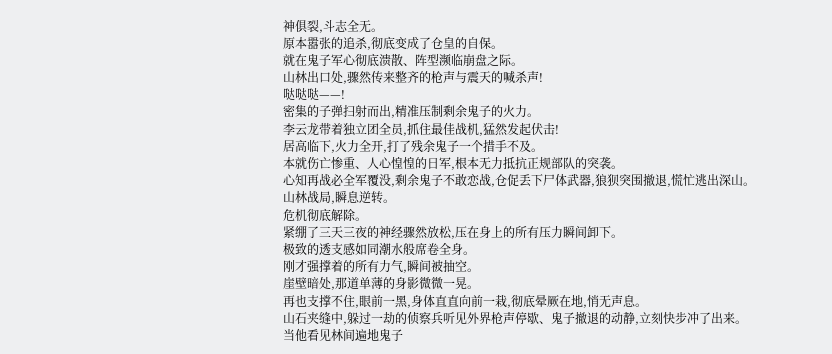神俱裂,斗志全无。
原本嚣张的追杀,彻底变成了仓皇的自保。
就在鬼子军心彻底溃散、阵型濒临崩盘之际。
山林出口处,骤然传来整齐的枪声与震天的喊杀声!
哒哒哒——!
密集的子弹扫射而出,精准压制剩余鬼子的火力。
李云龙带着独立团全员,抓住最佳战机,猛然发起伏击!
居高临下,火力全开,打了残余鬼子一个措手不及。
本就伤亡惨重、人心惶惶的日军,根本无力抵抗正规部队的突袭。
心知再战必全军覆没,剩余鬼子不敢恋战,仓促丢下尸体武器,狼狈突围撤退,慌忙逃出深山。
山林战局,瞬息逆转。
危机彻底解除。
紧绷了三天三夜的神经骤然放松,压在身上的所有压力瞬间卸下。
极致的透支感如同潮水般席卷全身。
刚才强撑着的所有力气,瞬间被抽空。
崖壁暗处,那道单薄的身影微微一晃。
再也支撑不住,眼前一黑,身体直直向前一栽,彻底晕厥在地,悄无声息。
山石夹缝中,躲过一劫的侦察兵听见外界枪声停歇、鬼子撤退的动静,立刻快步冲了出来。
当他看见林间遍地鬼子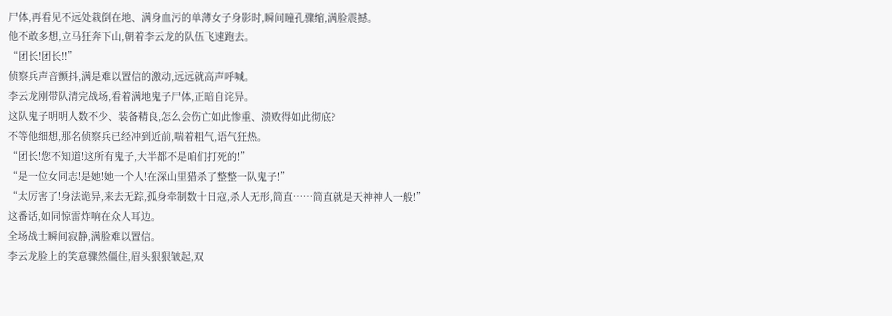尸体,再看见不远处栽倒在地、满身血污的单薄女子身影时,瞬间瞳孔骤缩,满脸震撼。
他不敢多想,立马狂奔下山,朝着李云龙的队伍飞速跑去。
“团长!团长!!”
侦察兵声音颤抖,满是难以置信的激动,远远就高声呼喊。
李云龙刚带队清完战场,看着满地鬼子尸体,正暗自诧异。
这队鬼子明明人数不少、装备精良,怎么会伤亡如此惨重、溃败得如此彻底?
不等他细想,那名侦察兵已经冲到近前,喘着粗气,语气狂热。
“团长!您不知道!这所有鬼子,大半都不是咱们打死的!”
“是一位女同志!是她!她一个人!在深山里猎杀了整整一队鬼子!”
“太厉害了!身法诡异,来去无踪,孤身牵制数十日寇,杀人无形,简直……简直就是天神神人一般!”
这番话,如同惊雷炸响在众人耳边。
全场战士瞬间寂静,满脸难以置信。
李云龙脸上的笑意骤然僵住,眉头狠狠皱起,双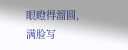眼瞪得溜圆,满脸写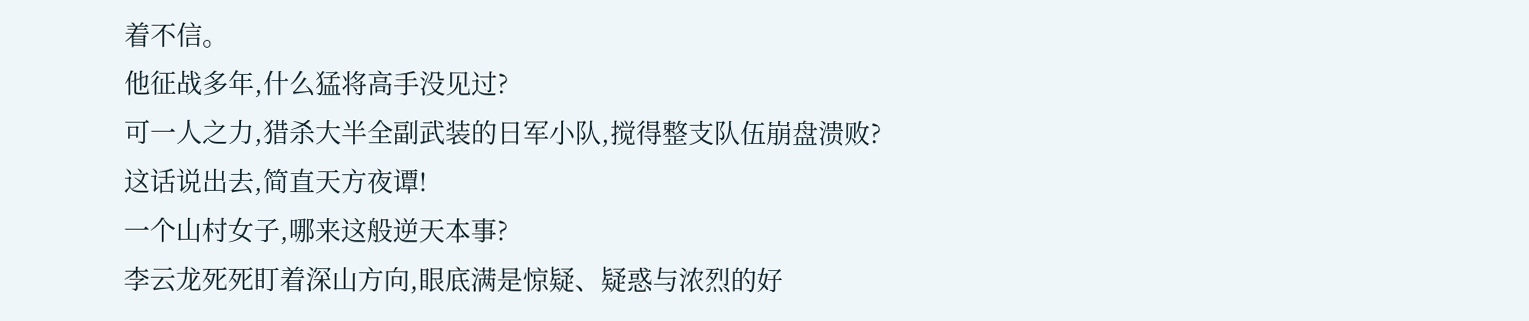着不信。
他征战多年,什么猛将高手没见过?
可一人之力,猎杀大半全副武装的日军小队,搅得整支队伍崩盘溃败?
这话说出去,简直天方夜谭!
一个山村女子,哪来这般逆天本事?
李云龙死死盯着深山方向,眼底满是惊疑、疑惑与浓烈的好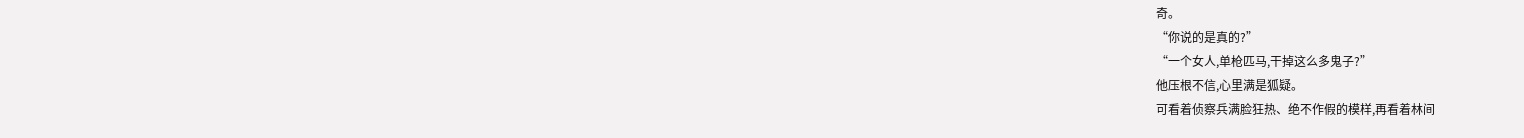奇。
“你说的是真的?”
“一个女人,单枪匹马,干掉这么多鬼子?”
他压根不信,心里满是狐疑。
可看着侦察兵满脸狂热、绝不作假的模样,再看着林间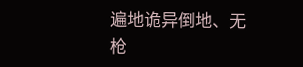遍地诡异倒地、无枪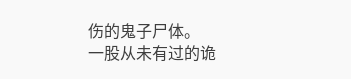伤的鬼子尸体。
一股从未有过的诡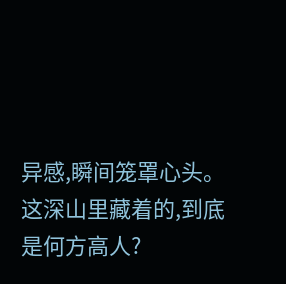异感,瞬间笼罩心头。
这深山里藏着的,到底是何方高人?